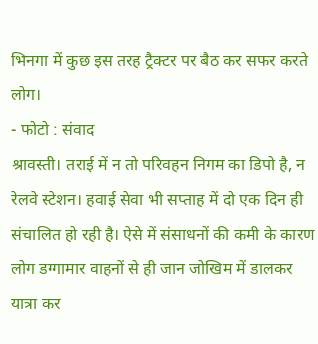भिनगा में कुछ इस तरह ट्रैक्टर पर बैठ कर सफर करते लोग।
- फोटो : संवाद
श्रावस्ती। तराई में न तो परिवहन निगम का डिपो है, न रेलवे स्टेशन। हवाई सेवा भी सप्ताह में दो एक दिन ही संचालित हो रही है। ऐसे में संसाधनों की कमी के कारण लोग डग्गामार वाहनों से ही जान जोखिम में डालकर यात्रा कर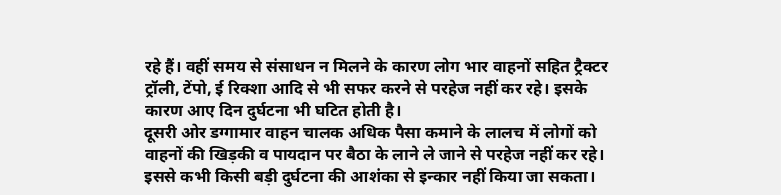रहे हैं। वहीं समय से संसाधन न मिलने के कारण लोग भार वाहनों सहित ट्रैक्टर ट्रॉली, टेंपो, ई रिक्शा आदि से भी सफर करने से परहेज नहीं कर रहे। इसके कारण आए दिन दुर्घटना भी घटित होती है।
दूसरी ओर डग्गामार वाहन चालक अधिक पैसा कमाने के लालच में लोगों को वाहनों की खिड़की व पायदान पर बैठा के लाने ले जाने से परहेज नहीं कर रहे। इससे कभी किसी बड़ी दुर्घटना की आशंका से इन्कार नहीं किया जा सकता।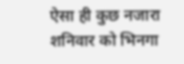ऐसा ही कुछ नजारा शनिवार को भिनगा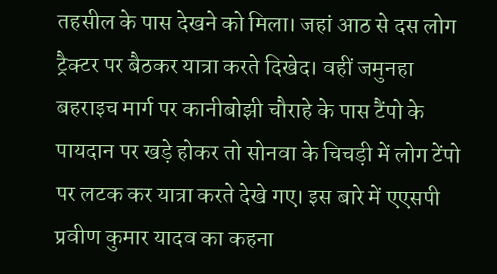तहसील के पास देखने को मिला। जहां आठ से दस लोग ट्रैक्टर पर बैठकर यात्रा करते दिखेद। वहीं जमुनहा बहराइच मार्ग पर कानीबोझी चौराहे के पास टैंपो के पायदान पर खड़े होकर तो सोनवा के चिचड़ी में लोग टेंपो पर लटक कर यात्रा करते देखे गए। इस बारे में एएसपी प्रवीण कुमार यादव का कहना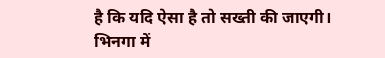है कि यदि ऐसा है तो सख्ती की जाएगी।
भिनगा में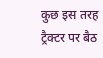कुछ इस तरह ट्रैक्टर पर बैठ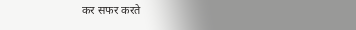कर सफर करते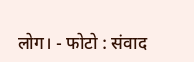लोग। - फोटो : संवाद